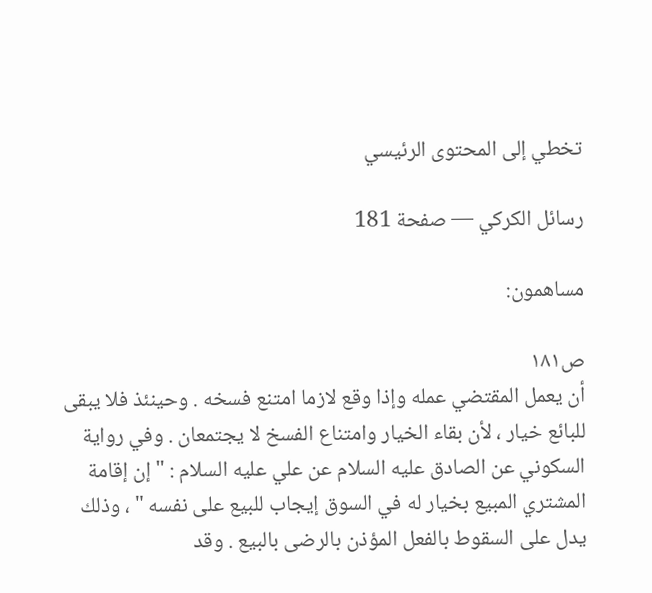تخطي إلى المحتوى الرئيسي

رسائل الكركي — صفحة 181

مساهمون:

ص١٨١
أن يعمل المقتضي عمله وإذا وقع لازما امتنع فسخه . وحينئذ فلا يبقى للبائع خيار ، لأن بقاء الخيار وامتناع الفسخ لا يجتمعان . وفي رواية السكوني عن الصادق عليه السلام عن علي عليه السلام : " إن إقامة المشتري المبيع بخيار له في السوق إيجاب للبيع على نفسه " ، وذلك يدل على السقوط بالفعل المؤذن بالرضى بالبيع . وقد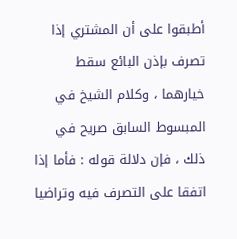أطبقوا على أن المشتري إذا تصرف بإذن البائع سقط خيارهما ، وكلام الشيخ في المبسوط السابق صريح في ذلك ، فإن دلالة قوله : فأما إذا اتفقا على التصرف فيه وتراضيا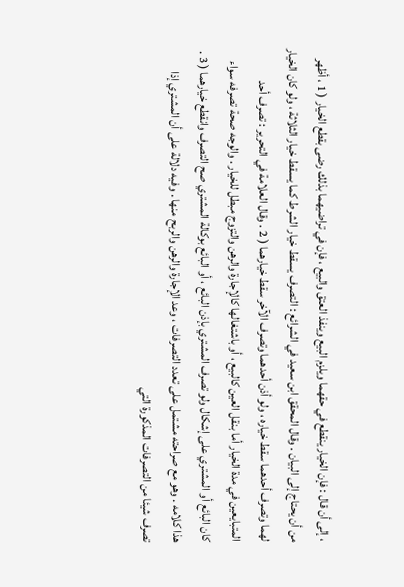، إلى أن قال : فإن الخيار ينقطع في حقهما ويلزم البيع وينفذ العتق والبيع ، فإن في تراضيهما بذلك رضى بقطع الخيار ( 1 ، أظهر من أن يحتاج إلى البيان . وقال المحقق ابن سعيد في الشرائع : التصرف يسقط خيار الشرط كما يسقط خيار الثلاثة ، ولو كان الخيار لهما وتصرف أحدهما سقط خياره ، ولو أذن أحدهما وتصرف الآخر سقط خيارهما ( 2 . وقال العلامة في التحرير : تصرف أحد المتبايعين في مدة الخيار أما بنقل العين كالبيع ، أو باشتغالها كالإجارة والرهن والتزوج مبطل للخيار . والوجه صحة تصرفه سواء كان البائع أو المشتري على إشكال ولو تصرف المشتري بإذن البائع ، أو البائع بوكالة المشتري صح التصرف وانقطع خيارهما ( 3 . هذا كلامه . وهو مع صراحته مشتمل على تعدد التصرفات ، وعد الإجارة والرهن والربح منها . وفيه دلالة على أن المشتري إذا تصرف شيئا من التصرفات المذكورة التي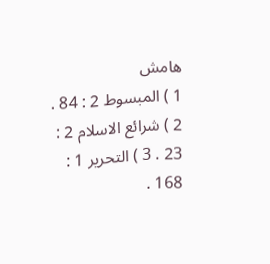هامش
1 ) المبسوط 2 : 84 . 2 ) شرائع الاسلام 2 : 23 . 3 ) التحرير 1 : 168 .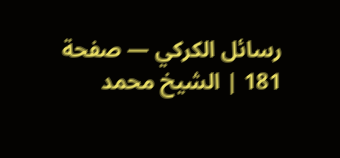رسائل الكركي — صفحة 181 | الشيخ محمد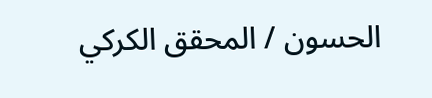الحسون / المحقق الكركي